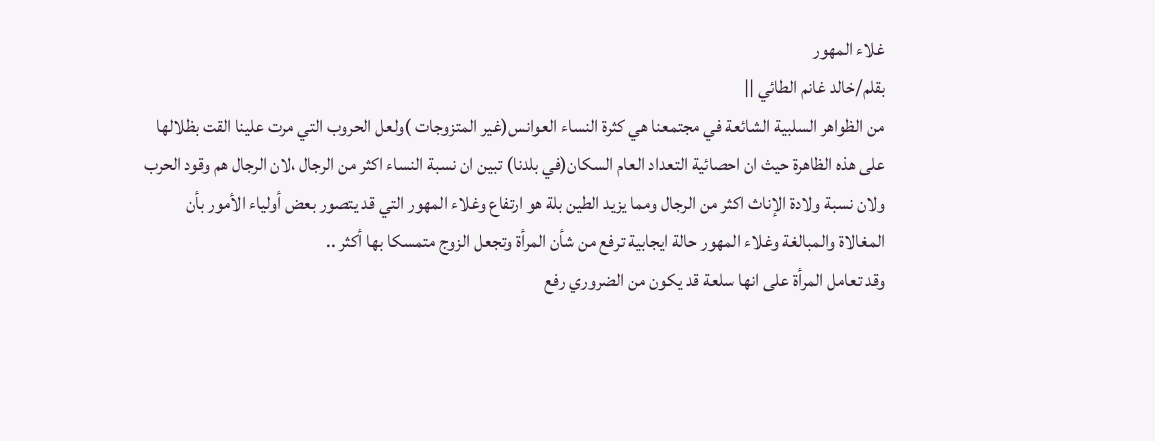غلاء المهور
بقلم/خالد غانم الطائي ||
من الظواهر السلبية الشائعة في مجتمعنا هي كثرة النساء العوانس(غير المتزوجات )ولعل الحروب التي مرت علينا القت بظلالها على هذه الظاهرة حيث ان احصائية التعداد العام السكان(في بلدنا) تبين ان نسبة النساء اكثر من الرجال ،لان الرجال هم وقود الحرب ولان نسبة ولادة الإناث اكثر من الرجال ومما يزيد الطين بلة هو ارتفاع وغلاء المهور التي قد يتصور بعض أولياء الأمور بأن المغالاة والمبالغة وغلاء المهور حالة ايجابية ترفع من شأن المرأة وتجعل الزوج متمسكا بها أكثر ..
وقد تعامل المرأة على انها سلعة قد يكون من الضروري رفع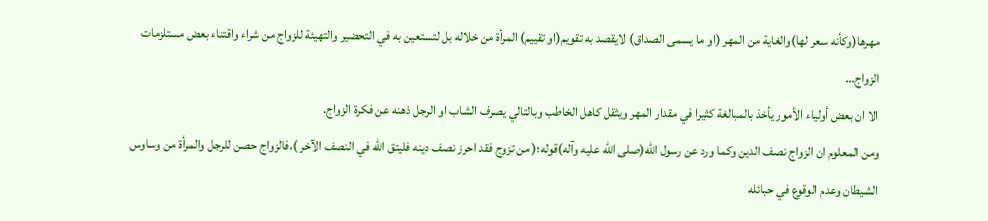مهرها(وكأنه سعر لها)والغاية من المهر (او ما يسمى الصداق) لايقصد به تقويم(او تقييم) المرأة من خلاله بل لتستعين به في التحضير والتهيئة للزواج من شراء واقتناء بعض مستلزمات الزواج…
الا ان بعض أولياء الأمور يأخذ بالمبالغة كثيرا في مقدار المهر ويثقل كاهل الخاطب وبالتالي يصرف الشاب او الرجل ذهنه عن فكرة الزواج.
ومن المعلوم ان الزواج نصف الدين وكما ورد عن رسول الله(صلى الله عليه وآله)قوله؛( من تزوج فقد احرز نصف دينه فليتق الله في النصف الآخر )،فالزواج حصن للرجل والمرأة من وساوس الشيطان وعدم الوقوع في حبائله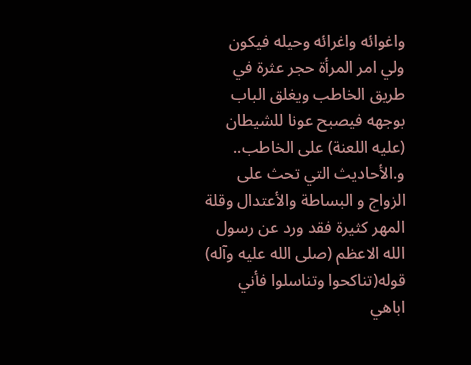واغوائه واغرائه وحيله فيكون ولي امر المرأة حجر عثرة في طريق الخاطب ويغلق الباب بوجهه فيصبح عونا للشيطان (عليه اللعنة) على الخاطب..
و.الأحاديث التي تحث على الزواج و البساطة والأعتدال وقلة المهر كثيرة فقد ورد عن رسول الله الاعظم (صلى الله عليه وآله) قوله(تناكحوا وتناسلوا فأني اباهي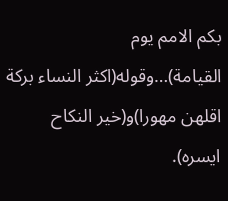بكم الامم يوم القيامة)…وقوله(اكثر النساء بركة اقلهن مهورا)و(خير النكاح ايسره).